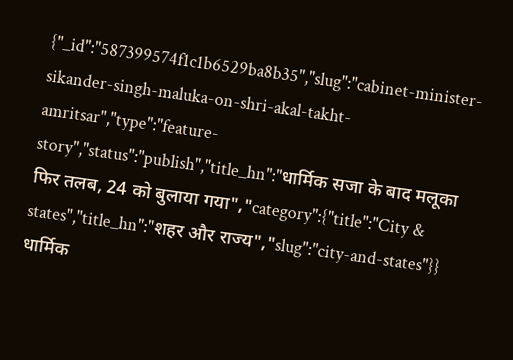{"_id":"587399574f1c1b6529ba8b35","slug":"cabinet-minister-sikander-singh-maluka-on-shri-akal-takht-amritsar","type":"feature-story","status":"publish","title_hn":"धार्मिक सजा के बाद मलूका फिर तलब, 24 को बुलाया गया","category":{"title":"City & states","title_hn":"शहर और राज्य","slug":"city-and-states"}}
धार्मिक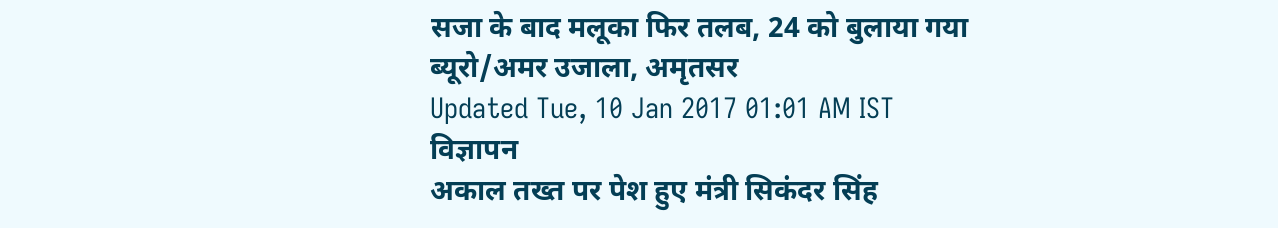सजा के बाद मलूका फिर तलब, 24 को बुलाया गया
ब्यूरो/अमर उजाला, अमृतसर
Updated Tue, 10 Jan 2017 01:01 AM IST
विज्ञापन
अकाल तख्त पर पेश हुए मंत्री सिकंदर सिंह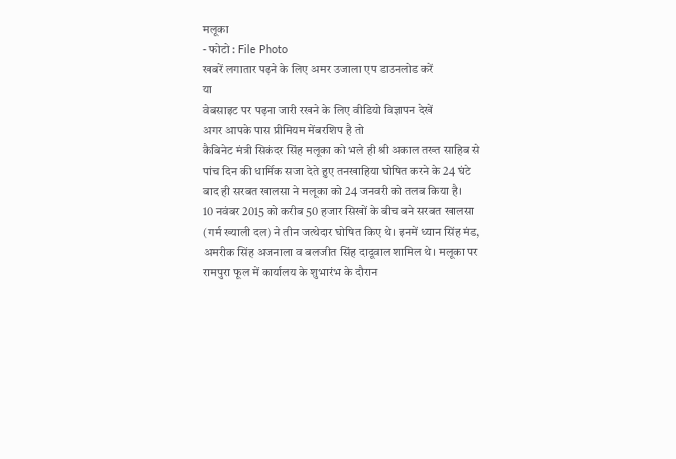मलूका
- फोटो : File Photo
खबरें लगातार पढ़ने के लिए अमर उजाला एप डाउनलोड करें
या
वेबसाइट पर पढ़ना जारी रखने के लिए वीडियो विज्ञापन देखें
अगर आपके पास प्रीमियम मेंबरशिप है तो
कैबिनेट मंत्री सिकंदर सिंह मलूका को भले ही श्री अकाल तख्त साहिब से पांच दिन की धार्मिक सजा देते हुए तनखाहिया घोषित करने के 24 घंटे बाद ही सरबत खालसा ने मलूका को 24 जनवरी को तलब किया है।
10 नवंबर 2015 को करीब 50 हजार सिखों के बीच बने सरबत खालसा (गर्म ख्याली दल) ने तीन जत्थेदार घोषित किए थे। इनमें ध्यान सिंह मंड, अमरीक सिंह अजनाला व बलजीत सिंह दादूवाल शामिल थे। मलूका पर रामपुरा फूल में कार्यालय के शुभारंभ के दौरान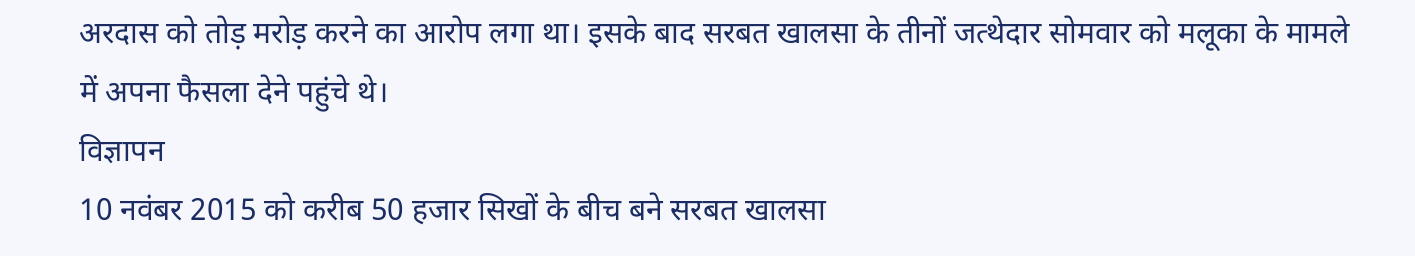अरदास को तोड़ मरोड़ करने का आरोप लगा था। इसके बाद सरबत खालसा के तीनों जत्थेदार सोमवार को मलूका के मामले में अपना फैसला देने पहुंचे थे।
विज्ञापन
10 नवंबर 2015 को करीब 50 हजार सिखों के बीच बने सरबत खालसा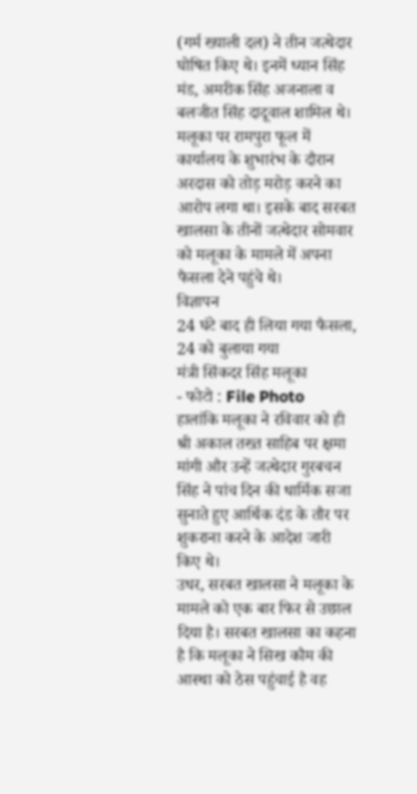(गर्म ख्याली दल) ने तीन जत्थेदार घोषित किए थे। इनमें ध्यान सिंह मंड, अमरीक सिंह अजनाला व बलजीत सिंह दादूवाल शामिल थे। मलूका पर रामपुरा फूल में कार्यालय के शुभारंभ के दौरान अरदास को तोड़ मरोड़ करने का आरोप लगा था। इसके बाद सरबत खालसा के तीनों जत्थेदार सोमवार को मलूका के मामले में अपना फैसला देने पहुंचे थे।
विज्ञापन
24 घंटे बाद ही लिया गया फैसला, 24 को बुलाया गया
मंत्री सिंकदर सिंह मलूका
- फोटो : File Photo
हालांकि मलूका ने रविवार को ही श्री अकाल तख्त साहिब पर क्षमा मांगी और उन्हें जत्थेदार गुरबचन सिंह ने पांच दिन की धार्मिक सजा सुनाते हुए आर्थिक दंड के तौर पर शुकराना करने के आदेश जारी किए थे।
उधर, सरबत खालसा ने मलूका के मामले को एक बार फिर से उछाल दिया है। सरबत खालसा का कहना है कि मलूका ने सिख कौम की आस्था को ठेस पहुंचाई है वह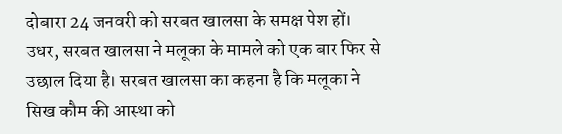दोबारा 24 जनवरी को सरबत खालसा के समक्ष पेश हों।
उधर, सरबत खालसा ने मलूका के मामले को एक बार फिर से उछाल दिया है। सरबत खालसा का कहना है कि मलूका ने सिख कौम की आस्था को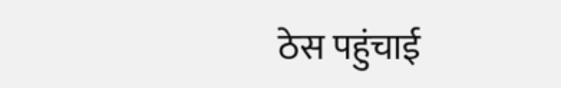ठेस पहुंचाई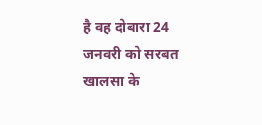है वह दोबारा 24 जनवरी को सरबत खालसा के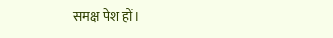समक्ष पेश हों।